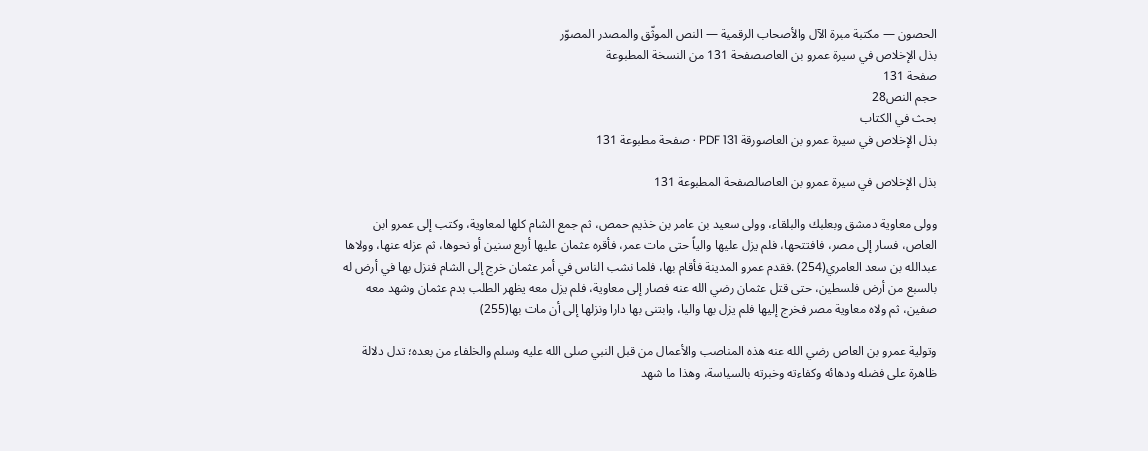الحصون — مكتبة مبرة الآل والأصحاب الرقمية — النص الموثّق والمصدر المصوّر
بذل الإخلاص في سيرة عمرو بن العاصصفحة 131 من النسخة المطبوعة
صفحة 131
حجم النص28
بحث في الكتاب
بذل الإخلاص في سيرة عمرو بن العاصورقة PDF 131 · صفحة مطبوعة 131

بذل الإخلاص في سيرة عمرو بن العاصالصفحة المطبوعة 131

وولى معاوية دمشق وبعلبك والبلقاء، وولى سعيد بن عامر بن خذيم حمص، ثم جمع الشام كلها لمعاوية، وكتب إلى عمرو ابن العاص، فسار إلى مصر، فافتتحها، فلم يزل عليها والياً حتى مات عمر، فأقره عثمان عليها أربع سنين أو نحوها، ثم عزله عنها، وولاها عبدالله بن سعد العامري(254) .فقدم عمرو المدينة فأقام بها، فلما نشب الناس في أمر عثمان خرج إلى الشام فنزل بها في أرض له بالسبع من أرض فلسطين، حتى قتل عثمان رضي الله عنه فصار إلى معاوية، فلم يزل معه يظهر الطلب بدم عثمان وشهد معه صفين، ثم ولاه معاوية مصر فخرج إليها فلم يزل بها واليا، وابتنى بها دارا ونزلها إلى أن مات بها(255)

وتولية عمرو بن العاص رضي الله عنه هذه المناصب والأعمال من قبل النبي صلى الله عليه وسلم والخلفاء من بعده؛ تدل دلالة ظاهرة على فضله ودهائه وكفاءته وخبرته بالسياسة، وهذا ما شهد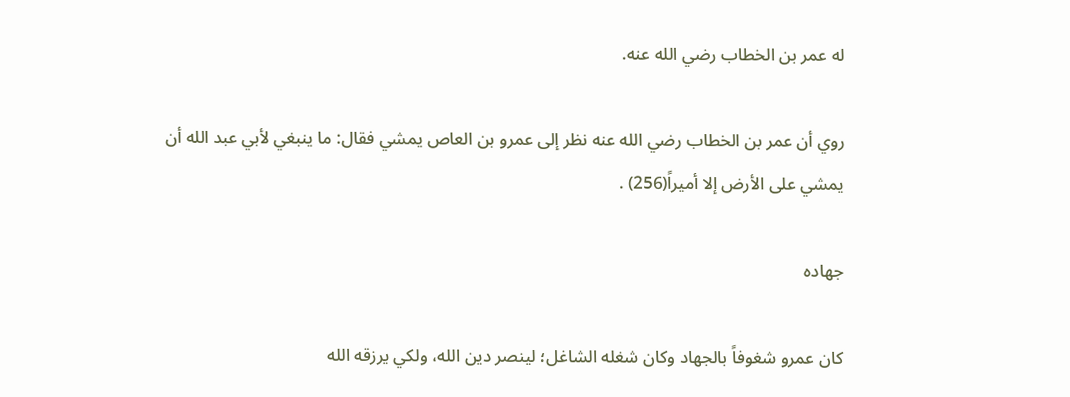له عمر بن الخطاب رضي الله عنه.

روي أن عمر بن الخطاب رضي الله عنه نظر إلى عمرو بن العاص يمشي فقال: ما ينبغي لأبي عبد الله أن يمشي على الأرض إلا أميراً(256) .

جهاده

كان عمرو شغوفاً بالجهاد وكان شغله الشاغل؛ لينصر دين الله، ولكي يرزقه الله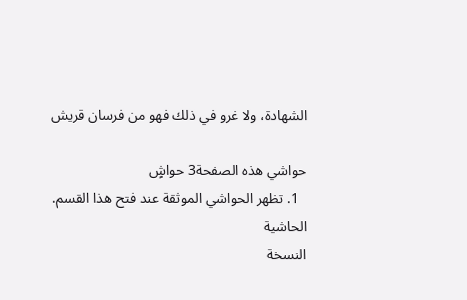الشهادة، ولا غرو في ذلك فهو من فرسان قريش

حواشي هذه الصفحة3 حواشٍ
  1. تظهر الحواشي الموثقة عند فتح هذا القسم.
الحاشية
النسخة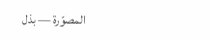المصوّرة — بذل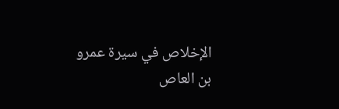الإخلاص في سيرة عمرو بن العاص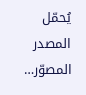يُحمّل المصدر المصوّر…